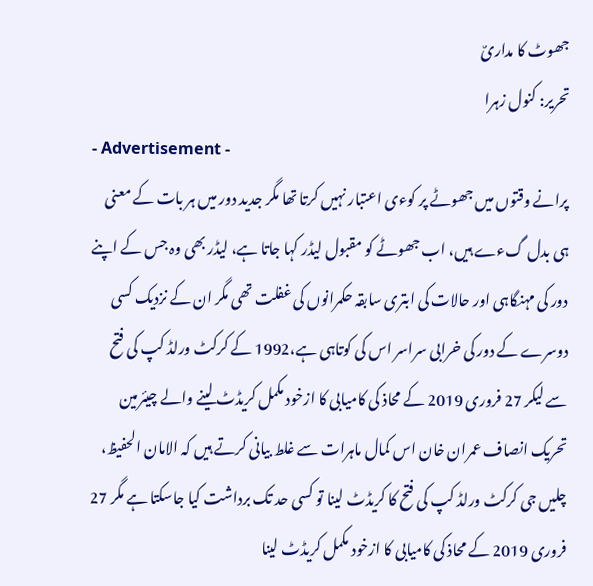جھوٹ کا مداریٌ
تحریر: کنول زہرا
- Advertisement -
پرانے وقتوں میں جھوٹے پر کوءی اعتبار نہیں کرتا تھا مگر جدید دور میں ہر بات کے معنی ہی بدل گءے ہیں، اب جھوٹے کو مقبول لیڈر کہا جاتا ہے، لیڈر بھی وہ جس کے اپنے دور کی مہنگاہی اور حالات کی ابتری سابقہ حکمرانوں کی غفلت تھی مگر ان کے نزدیک کسی دوسرے کے دور کی خرابی سراسر اس کی کوتاہی ہے،1992 کے کرکٹ ورلڈ کپ کی فتح سے لیکر 27 فروری 2019 کے محاذ کی کامیابی کا ازخود مکمل کریڈٹ لینے والے چیئرمین تحریک انصاف عمران خان اس کمال ماہرات سے غلط بیانی کرتے ہیں کہ الامان الحفیظ، چلیں جی کرکٹ ورلڈ کپ کی فتح کا کریڈٹ لینا تو کسی حد تک برداشت کیا جاسکتا ہے مگر 27 فروری 2019 کے محاذ کی کامیابی کا ازخود مکمل کریڈٹ لینا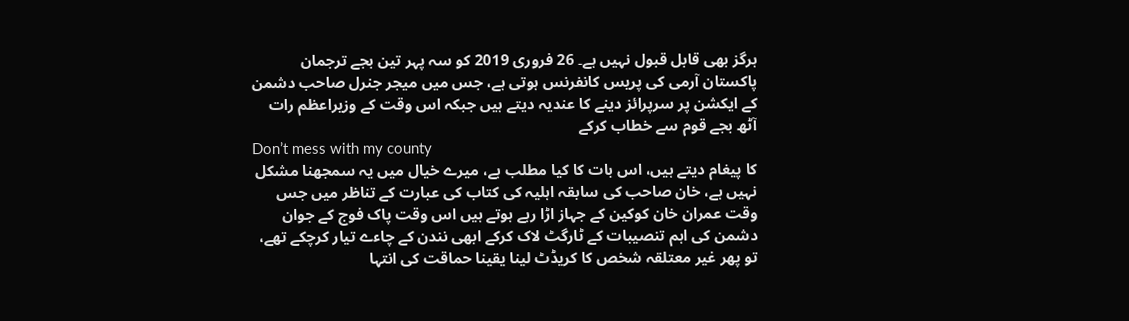ہرگز بھی قابل قبول نہیں ہے۔ 26 فروری 2019 کو سہ پہر تین بجے ترجمان پاکستان آرمی کی پریس کانفرنس ہوتی ہے، جس میں میجر جنرل صاحب دشمن کے ایکشن پر سرپرائز دینے کا عندیہ دیتے ہیں جبکہ اس وقت کے وزیراعظم رات آٹھ بجے قوم سے خطاب کرکے
Don’t mess with my county
کا پیغام دیتے ہیں، اس بات کا کیا مطلب ہے، میرے خیال میں یہ سمجھنا مشکل نہیں ہے، خان صاحب کی سابقہ اہلیہ کی کتاب کی عبارت کے تناظر میں جس وقت عمران خان کوکین کے جہاز اڑا رہے ہوتے ہیں اس وقت پاک فوج کے جوان دشمن کی اہم تنصیبات کے ٹارگٹ لاک کرکے ابھی نندن کے چاءے تیار کرچکے تھے، تو پھر غیر معتلقہ شخص کا کریڈٹ لینا یقینا حماقت کی انتہا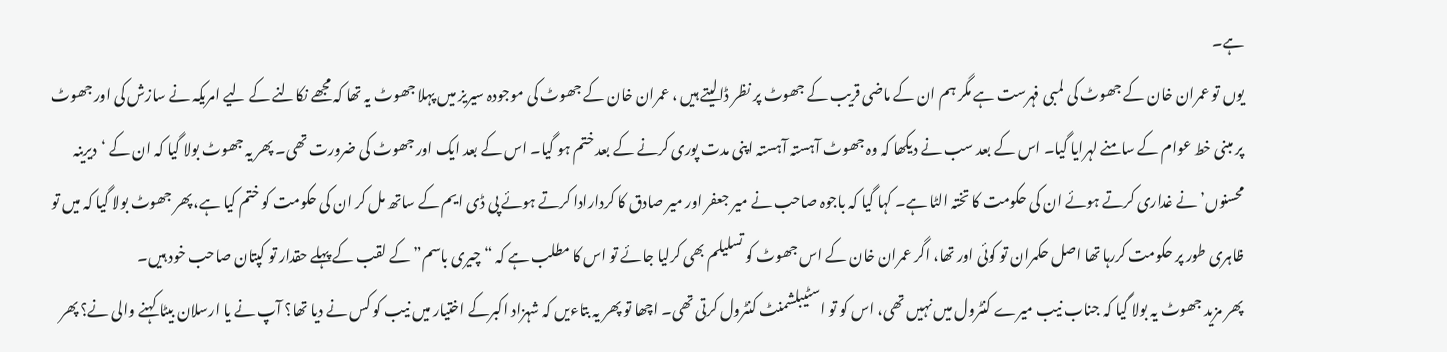ہے۔
یوں تو عمران خان کے جھوٹ کی لمبی فہرست ہے مگر ہم ان کے ماضی قریب کے جھوٹ پر نظر ڈالیتے ہیں ، عمران خان کے جھوٹ کی موجودہ سیریز میں پہلا جھوٹ یہ تھا کہ مجھے نکالنے کے لیے امریکہ نے سازش کی اور جھوٹ پر مبنی خط عوام کے سامنے لہرایا گیا۔ اس کے بعد سب نے دیکھا کہ وہ جھوٹ آہستہ آہستہ اپنی مدت پوری کرنے کے بعد ختم ہو گیا۔ اس کے بعد ایک اور جھوٹ کی ضرورت تھی۔ پھر یہ جھوٹ بولا گیا کہ ان کے ‘دیرینہ محسنوں’ نے غداری کرتے ہوئے ان کی حکومت کا تختہ الٹا ہے۔ کہا گیا کہ باجوہ صاحب نے میر جعفر اور میر صادق کا کردارادا کرتے ہوئے پی ڈی ایم کے ساتھ مل کر ان کی حکومت کو ختم کیا ہے، پھر جھوٹ بولا گیا کہ میں تو ظاہری طور پر حکومت کررہا تھا اصل حکمران تو کوئی اور تھا، اگر عمران خان کے اس جھوٹ کو تسلیلم بھی کرلیا جائے تو اس کا مطلب ہے کہ “چیری باسم” کے لقب کے پہلے حقدار تو کپتان صاحب خود ہیں۔
پھر مزید جھوٹ یہ بولا گیا کہ جناب نیب میرے کنٹرول میں نہیں تھی، اس کو تو اسٹیبلشمنٹ کنٹرول کرتی تھی۔ اچھا تو پھر یہ بتاءیں کہ شہزاد اکبرکے اختیار میں نیب کو کس نے دیا تھا؟ آپ نے یا ارسلان بیٹا کہنے والی نے؟ پھر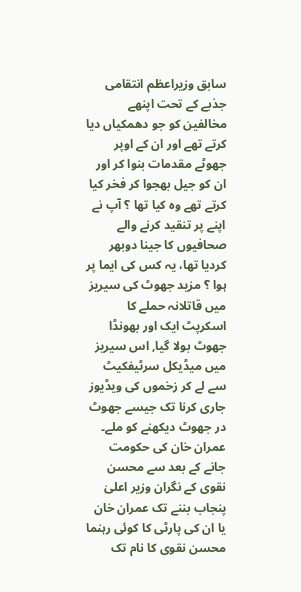سابق وزیراعظم انتقامی جذبے کے تحت اپنھے مخالفین کو جو دھمکیاں دیا کرتے تھے اور ان کے اوپر جھوٹے مقدمات بنوا کر اور ان کو جیل بھجوا کر فخر کیا کرتے تھے وہ کیا تھا ؟ آپ نے اپنے پر تنقید کرنے والے صحافیوں کا جینا دوبھر کردیا تھا، یہ کس کی ایما پر ہوا ؟ مزید جھوٹ کی سیریز میں قاتلانہ حملے کا اسکرپٹ ایک اور بھونڈا جھوٹ بولا گیا, اس سیریز میں میڈیکل سرٹیفکیٹ سے لے کر زخموں کی ویڈیوز جاری کرنا تک جیسے جھوٹ در جھوٹ دیکھنے کو ملے۔
عمران خان کی حکومت جانے کے بعد سے محسن نقوی کے نگران وزیر اعلیٰ پنجاب بننے تک عمران خان یا ان کی پارٹی کا کوئی رہنما محسن نقوی کا نام تک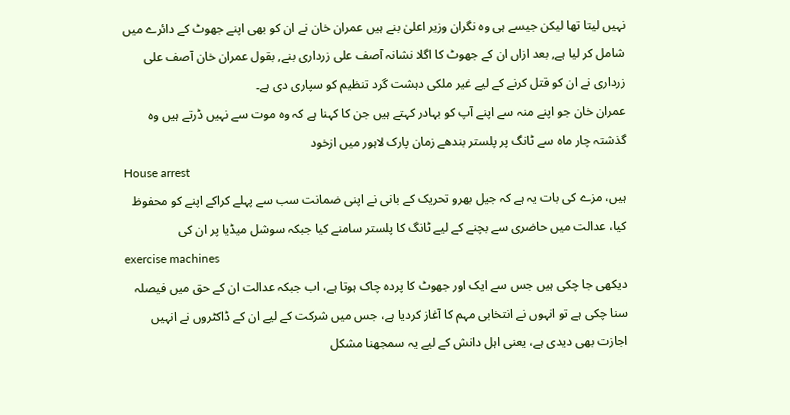نہیں لیتا تھا لیکن جیسے ہی وہ نگران وزیر اعلیٰ بنے ہیں عمران خان نے ان کو بھی اپنے جھوٹ کے دائرے میں شامل کر لیا ہے, بعد ازاں ان کے جھوٹ کا اگلا نشانہ آصف علی زرداری بنے, بقول عمران خان آصف علی زرداری نے ان کو قتل کرنے کے لیے غیر ملکی دہشت گرد تنظیم کو سپاری دی ہے۔
عمران خان جو اپنے منہ سے اپنے آپ کو بہادر کہتے ہیں جن کا کہنا ہے کہ وہ موت سے نہیں ڈرتے ہیں وہ گذشتہ چار ماہ سے ٹانگ پر پلستر بندھے زمان پارک لاہور میں ازخود
House arrest
ہیں، مزے کی بات یہ ہے کہ جیل بھرو تحریک کے بانی نے اپنی ضمانت سب سے پہلے کراکے اپنے کو محفوظ کیا، عدالت میں حاضری سے بچنے کے لیے ٹانگ کا پلستر سامنے کیا جبکہ سوشل میڈیا پر ان کی
exercise machines
دیکھی جا چکی ہیں جس سے ایک اور جھوٹ کا پردہ چاک ہوتا ہے، اب جبکہ عدالت ان کے حق میں فیصلہ سنا چکی ہے تو انہوں نے انتخابی مہم کا آغاز کردیا ہے، جس میں شرکت کے لیے ان کے ڈاکٹروں نے انہیں اجازت بھی دیدی ہے، یعنی اہل دانش کے لیے یہ سمجھنا مشکل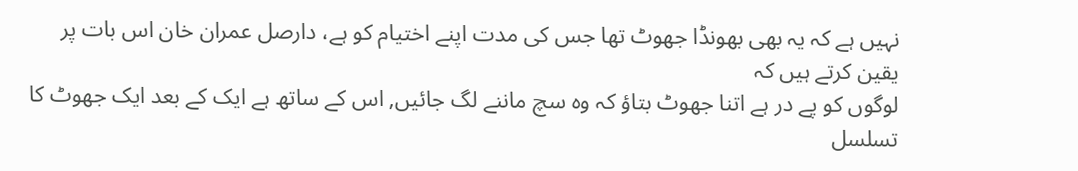نہیں ہے کہ یہ بھی بھونڈا جھوٹ تھا جس کی مدت اپنے اختیام کو ہے، دارصل عمران خان اس بات پر یقین کرتے ہیں کہ
لوگوں کو پے در ہے اتنا جھوٹ بتاؤ کہ وہ سچ ماننے لگ جائیں, اس کے ساتھ ہے ایک کے بعد ایک جھوٹ کا تسلسل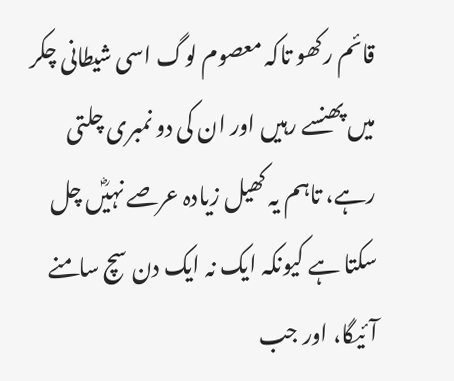قائم رکھو تاکہ معصوم لوگ اسی شیطانی چکر میں پھنسے رہیں اور ان کی دو نمبری چلتی رہے، تاہم یہ کھیل زیادہ عرصے نہیؓں چل سکتا ہے کیونکہ ایک نہ ایک دن سچ سامنے آئیگا، اور جب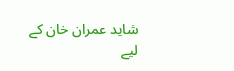شاید عمران خان کے لیے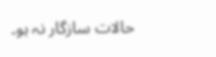حالات سازگار نہ ہو۔